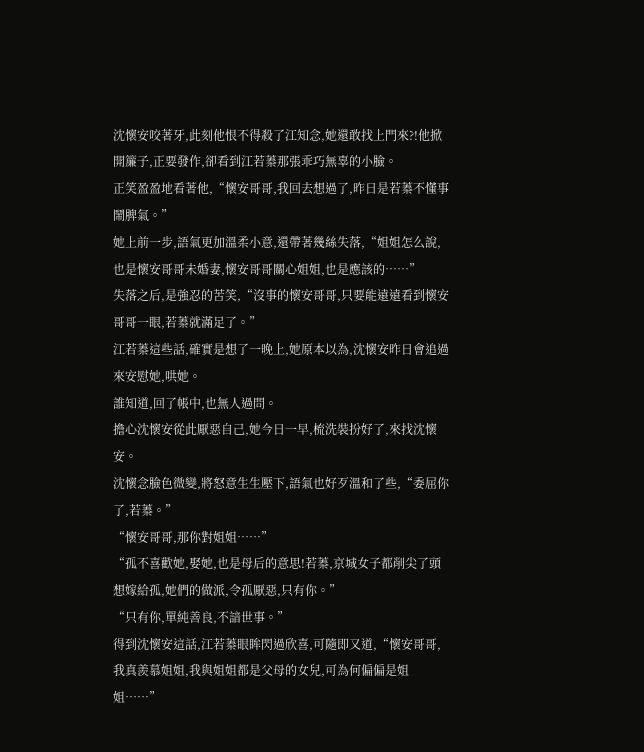沈懷安咬著牙,此刻他恨不得殺了江知念,她還敢找上門來?!他掀開簾子,正要發作,卻看到江若蓁那張乖巧無辜的小臉。
正笑盈盈地看著他,“懷安哥哥,我回去想過了,昨日是若蓁不懂事鬧脾氣。”
她上前一步,語氣更加溫柔小意,還帶著幾絲失落,“姐姐怎么說,也是懷安哥哥未婚妻,懷安哥哥關心姐姐,也是應該的……”
失落之后,是強忍的苦笑,“沒事的懷安哥哥,只要能遠遠看到懷安哥哥一眼,若蓁就滿足了。”
江若蓁這些話,確實是想了一晚上,她原本以為,沈懷安昨日會追過來安慰她,哄她。
誰知道,回了帳中,也無人過問。
擔心沈懷安從此厭惡自己,她今日一早,梳洗裝扮好了,來找沈懷安。
沈懷念臉色微變,將怒意生生壓下,語氣也好歹溫和了些,“委屈你了,若蓁。”
“懷安哥哥,那你對姐姐……”
“孤不喜歡她,娶她,也是母后的意思!若蓁,京城女子都削尖了頭想嫁給孤,她們的做派,令孤厭惡,只有你。”
“只有你,單純善良,不諳世事。”
得到沈懷安這話,江若蓁眼眸閃過欣喜,可隨即又道,“懷安哥哥,我真羨慕姐姐,我與姐姐都是父母的女兒,可為何偏偏是姐姐……”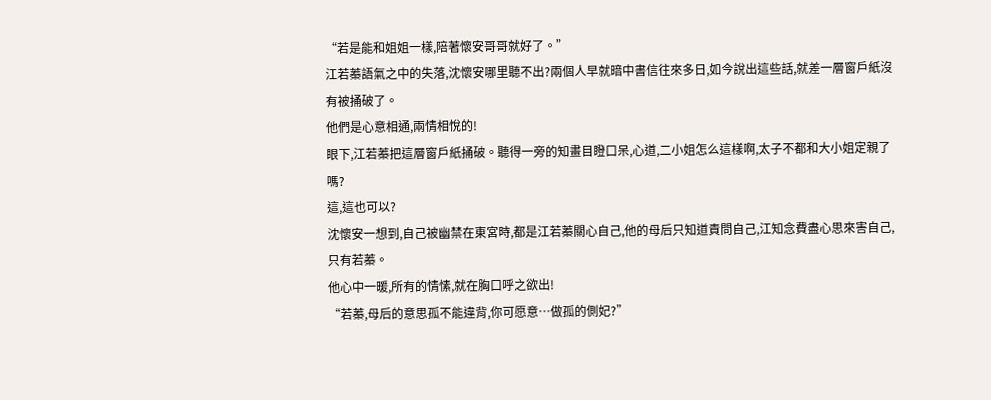“若是能和姐姐一樣,陪著懷安哥哥就好了。”
江若蓁語氣之中的失落,沈懷安哪里聽不出?兩個人早就暗中書信往來多日,如今說出這些話,就差一層窗戶紙沒有被捅破了。
他們是心意相通,兩情相悅的!
眼下,江若蓁把這層窗戶紙捅破。聽得一旁的知畫目瞪口呆,心道,二小姐怎么這樣啊,太子不都和大小姐定親了嗎?
這,這也可以?
沈懷安一想到,自己被幽禁在東宮時,都是江若蓁關心自己,他的母后只知道責問自己,江知念費盡心思來害自己,只有若蓁。
他心中一暖,所有的情愫,就在胸口呼之欲出!
“若蓁,母后的意思孤不能違背,你可愿意…做孤的側妃?”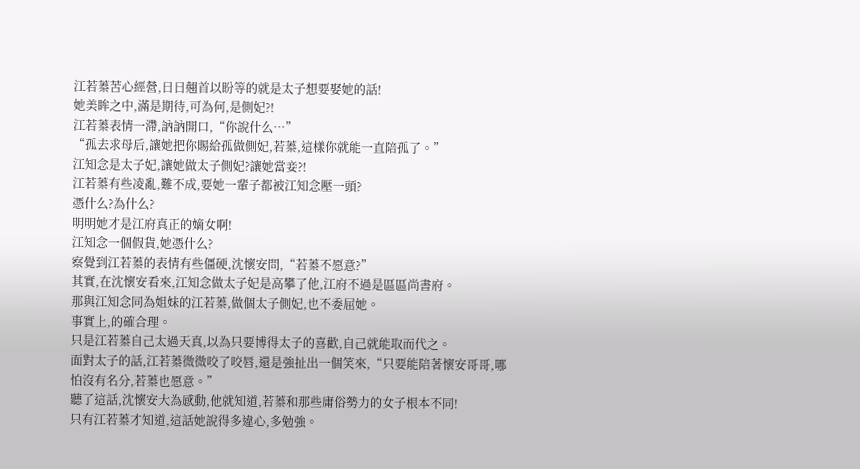江若蓁苦心經營,日日翹首以盼等的就是太子想要娶她的話!
她美眸之中,滿是期待,可為何,是側妃?!
江若蓁表情一滯,訥訥開口,“你說什么…”
“孤去求母后,讓她把你賜給孤做側妃,若蓁,這樣你就能一直陪孤了。”
江知念是太子妃,讓她做太子側妃?讓她當妾?!
江若蓁有些凌亂,難不成,要她一輩子都被江知念壓一頭?
憑什么?為什么?
明明她才是江府真正的嫡女啊!
江知念一個假貨,她憑什么?
察覺到江若蓁的表情有些僵硬,沈懷安問,“若蓁不愿意?”
其實,在沈懷安看來,江知念做太子妃是高攀了他,江府不過是區區尚書府。
那與江知念同為姐妹的江若蓁,做個太子側妃,也不委屈她。
事實上,的確合理。
只是江若蓁自己太過天真,以為只要博得太子的喜歡,自己就能取而代之。
面對太子的話,江若蓁微微咬了咬唇,還是強扯出一個笑來,“只要能陪著懷安哥哥,哪怕沒有名分,若蓁也愿意。”
聽了這話,沈懷安大為感動,他就知道,若蓁和那些庸俗勢力的女子根本不同!
只有江若蓁才知道,這話她說得多違心,多勉強。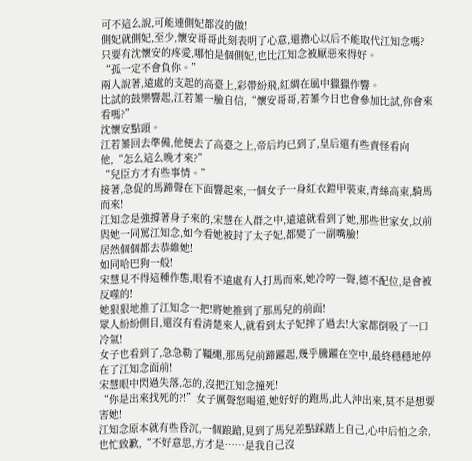可不這么說,可能連側妃都沒的做!
側妃就側妃,至少,懷安哥哥此刻表明了心意,還擔心以后不能取代江知念嗎?
只要有沈懷安的疼愛,哪怕是個側妃,也比江知念被厭惡來得好。
“孤一定不會負你。”
兩人說著,遠處的支起的高臺上,彩帶紛飛,紅綢在風中獵獵作響。
比試的鼓樂響起,江若蓁一臉自信,“懷安哥哥,若蓁今日也會參加比試,你會來看嗎?”
沈懷安點頭。
江若蓁回去準備,他便去了高臺之上,帝后均已到了,皇后還有些責怪看向他,“怎么這么晚才來?”
“兒臣方才有些事情。”
接著,急促的馬蹄聲在下面響起來,一個女子一身紅衣鎧甲裝束,青絲高束,騎馬而來!
江知念是強撐著身子來的,宋慧在人群之中,遠遠就看到了她,那些世家女,以前與她一同罵江知念,如今看她被封了太子妃,都變了一副嘴臉!
居然個個都去恭維她!
如同哈巴狗一般!
宋慧見不得這種作態,眼看不遠處有人打馬而來,她冷哼一聲,德不配位,是會被反噬的!
她狠狠地推了江知念一把!將她推到了那馬兒的前面!
眾人紛紛側目,還沒有看清楚來人,就看到太子妃摔了過去!大家都倒吸了一口冷氣!
女子也看到了,急急勒了韁繩,那馬兒前蹄躍起,幾乎騰躍在空中,最終穩穩地停在了江知念面前!
宋慧眼中閃過失落,怎的,沒把江知念撞死!
“你是出來找死的?!”女子厲聲怒喝道,她好好的跑馬,此人沖出來,莫不是想要害她!
江知念原本就有些昏沉,一個踉蹌,見到了馬兒差點踩踏上自己,心中后怕之余,也忙致歉,“不好意思,方才是……是我自己沒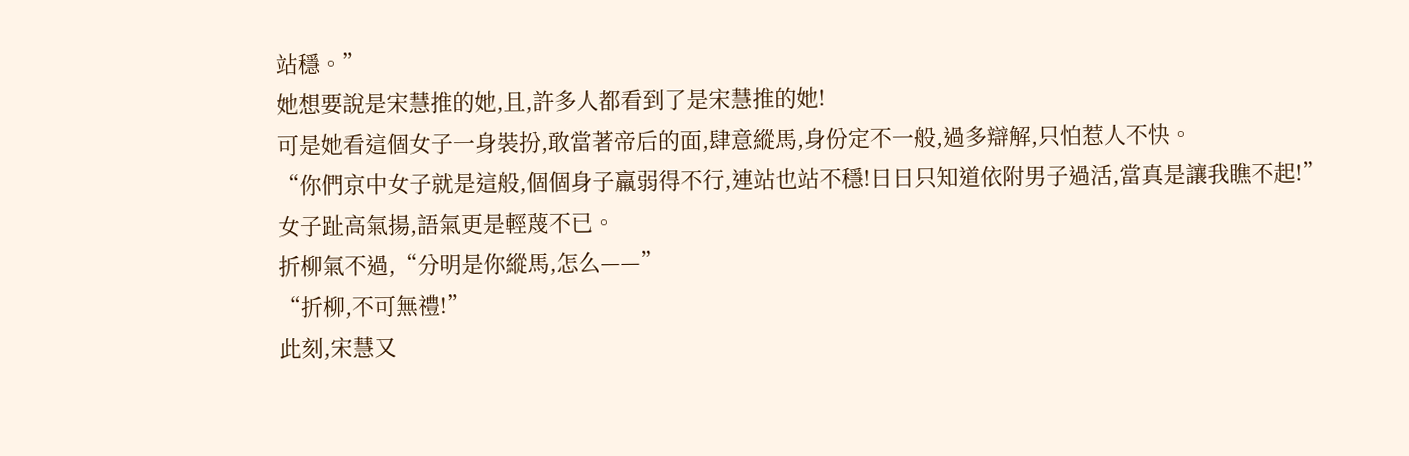站穩。”
她想要說是宋慧推的她,且,許多人都看到了是宋慧推的她!
可是她看這個女子一身裝扮,敢當著帝后的面,肆意縱馬,身份定不一般,過多辯解,只怕惹人不快。
“你們京中女子就是這般,個個身子羸弱得不行,連站也站不穩!日日只知道依附男子過活,當真是讓我瞧不起!”
女子趾高氣揚,語氣更是輕蔑不已。
折柳氣不過,“分明是你縱馬,怎么——”
“折柳,不可無禮!”
此刻,宋慧又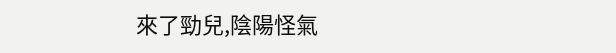來了勁兒,陰陽怪氣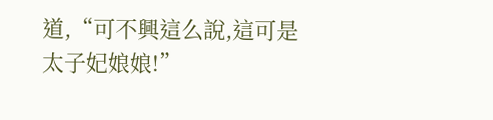道,“可不興這么說,這可是太子妃娘娘!”